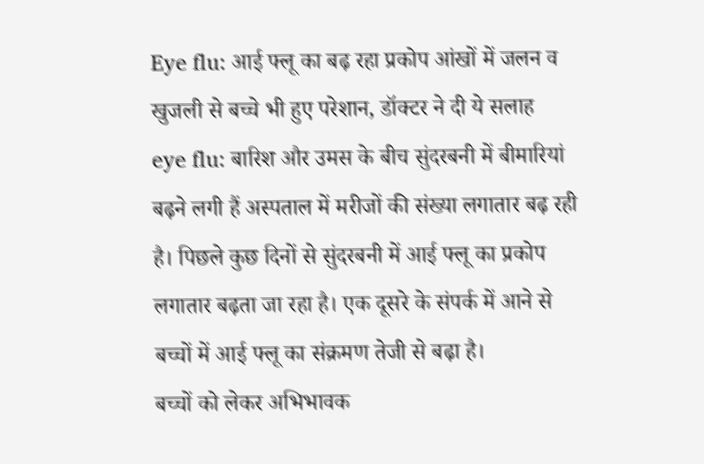Eye flu: आई फ्लू का बढ़ रहा प्रकोप आंखों में जलन व खुजली से बच्चे भी हुए परेशान, डॉक्टर ने दी ये सलाह
eye flu: बारिश और उमस के बीच सुंदरबनी में बीमारियां बढ़ने लगी हैं अस्पताल में मरीजों की संख्या लगातार बढ़ रही है। पिछले कुछ दिनों से सुंदरबनी में आई फ्लू का प्रकोप लगातार बढ़ता जा रहा है। एक दूसरे के संपर्क में आने से बच्चों में आई फ्लू का संक्रमण तेजी से बढ़ा है।
बच्चों को लेकर अभिभावक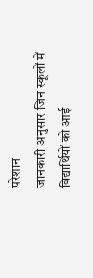परेशान
जानकारी अनुसार जिन स्कूलों में विद्यार्थियों को आई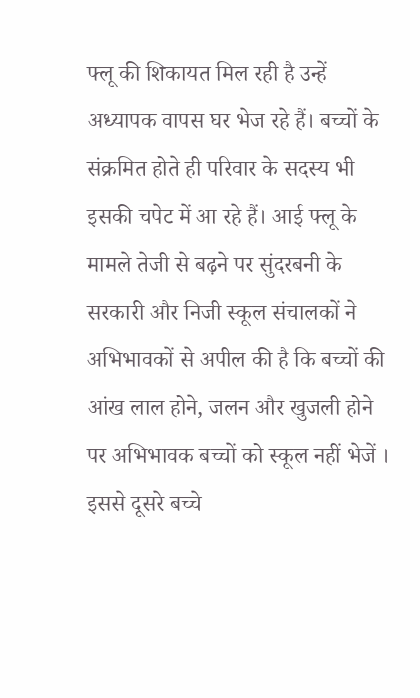फ्लू की शिकायत मिल रही है उन्हें अध्यापक वापस घर भेज रहे हैं। बच्चों के संक्रमित होते ही परिवार के सदस्य भी इसकी चपेट में आ रहे हैं। आई फ्लू के मामले तेजी से बढ़ने पर सुंदरबनी के सरकारी और निजी स्कूल संचालकों ने अभिभावकों से अपील की है कि बच्चों की आंख लाल होने, जलन और खुजली होने पर अभिभावक बच्चों को स्कूल नहीं भेजें । इससे दूसरे बच्चे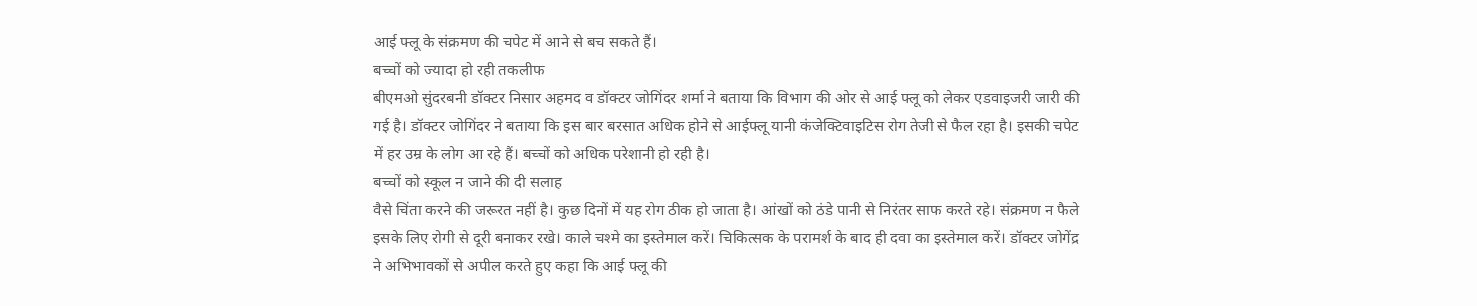आई फ्लू के संक्रमण की चपेट में आने से बच सकते हैं।
बच्चों को ज्यादा हो रही तकलीफ
बीएमओ सुंदरबनी डॉक्टर निसार अहमद व डॉक्टर जोगिंदर शर्मा ने बताया कि विभाग की ओर से आई फ्लू को लेकर एडवाइजरी जारी की गई है। डॉक्टर जोगिंदर ने बताया कि इस बार बरसात अधिक होने से आईफ्लू यानी कंजेक्टिवाइटिस रोग तेजी से फैल रहा है। इसकी चपेट में हर उम्र के लोग आ रहे हैं। बच्चों को अधिक परेशानी हो रही है।
बच्चों को स्कूल न जाने की दी सलाह
वैसे चिंता करने की जरूरत नहीं है। कुछ दिनों में यह रोग ठीक हो जाता है। आंखों को ठंडे पानी से निरंतर साफ करते रहे। संक्रमण न फैले इसके लिए रोगी से दूरी बनाकर रखे। काले चश्मे का इस्तेमाल करें। चिकित्सक के परामर्श के बाद ही दवा का इस्तेमाल करें। डॉक्टर जोगेंद्र ने अभिभावकों से अपील करते हुए कहा कि आई फ्लू की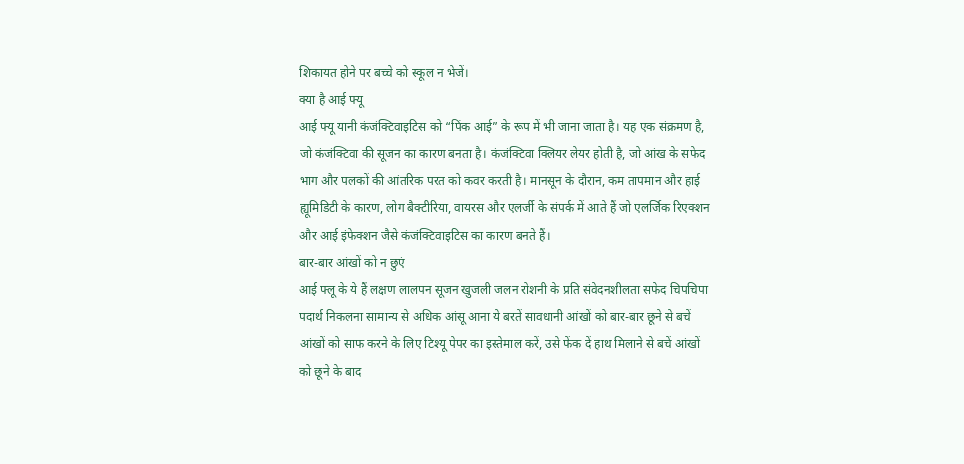शिकायत होने पर बच्चे को स्कूल न भेजें।
क्या है आई फ्यू
आई फ्यू यानी कंजंक्टिवाइटिस को “पिंक आई” के रूप में भी जाना जाता है। यह एक संक्रमण है, जो कंजंक्टिवा की सूजन का कारण बनता है। कंजंक्टिवा क्लियर लेयर होती है, जो आंख के सफेद भाग और पलकों की आंतरिक परत को कवर करती है। मानसून के दौरान, कम तापमान और हाई ह्यूमिडिटी के कारण, लोग बैक्टीरिया, वायरस और एलर्जी के संपर्क में आते हैं जो एलर्जिक रिएक्शन और आई इंफेक्शन जैसे कंजंक्टिवाइटिस का कारण बनते हैं।
बार-बार आंखों को न छुएं
आई फ्लू के ये हैं लक्षण लालपन सूजन खुजली जलन रोशनी के प्रति संवेदनशीलता सफेद चिपचिपा पदार्थ निकलना सामान्य से अधिक आंसू आना ये बरतें सावधानी आंखों को बार-बार छूने से बचें आंखों को साफ करने के लिए टिश्यू पेपर का इस्तेमाल करें, उसे फेंक दें हाथ मिलाने से बचें आंखों को छूने के बाद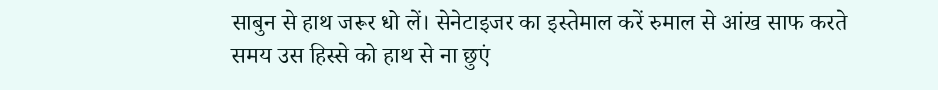साबुन से हाथ जरूर धो लें। सेनेटाइजर का इस्तेमाल करें रुमाल से आंख साफ करते समय उस हिस्से को हाथ से ना छुएं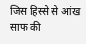जिस हिस्से से आंख साफ की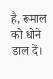है, रूमाल को धोने डाल दें।